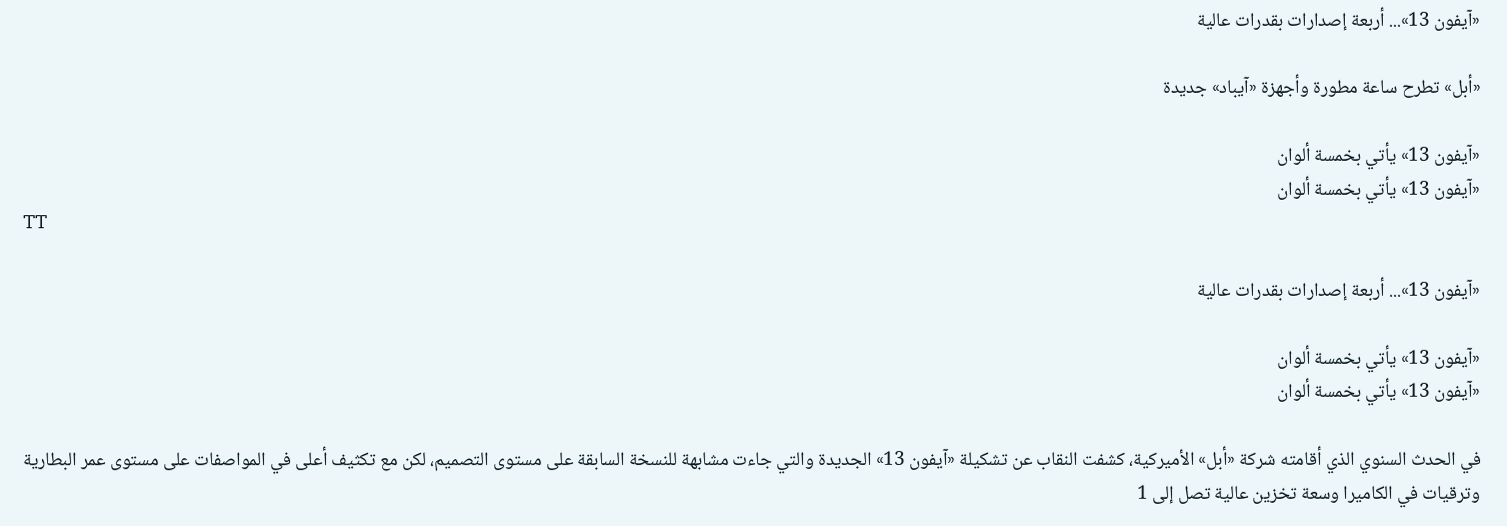«آيفون 13»... أربعة إصدارات بقدرات عالية

«أبل» تطرح ساعة مطورة وأجهزة «آيباد» جديدة

«آيفون 13» يأتي بخمسة ألوان
«آيفون 13» يأتي بخمسة ألوان
TT

«آيفون 13»... أربعة إصدارات بقدرات عالية

«آيفون 13» يأتي بخمسة ألوان
«آيفون 13» يأتي بخمسة ألوان

في الحدث السنوي الذي أقامته شركة «أبل» الأميركية، كشفت النقاب عن تشكيلة «آيفون 13» الجديدة والتي جاءت مشابهة للنسخة السابقة على مستوى التصميم، لكن مع تكثيف أعلى في المواصفات على مستوى عمر البطارية وترقيات في الكاميرا وسعة تخزين عالية تصل إلى 1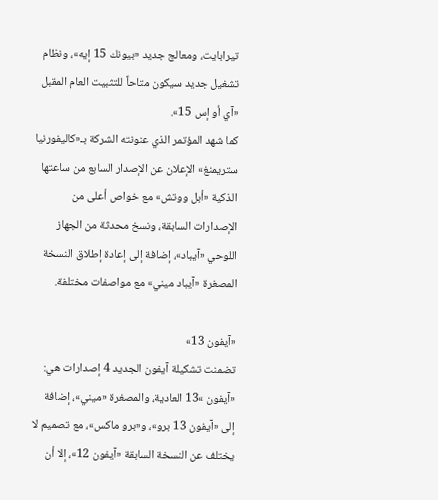تيرابايت، ومعالج جديد «بيونك 15 إيه»، ونظام تشغيل جديد سيكون متاحاً للتثبيت العام المقبل «آي أو إس 15».
كما شهد المؤتمر الذي عنونته الشركة بـ«كاليفورنيا ستريمنغ» الإعلان عن الإصدار السابع من ساعتها الذكية «أبل ووتش» مع خواص أعلى من الإصدارات السابقة، ونسخ محدثة من الجهاز اللوحي «آيباد»، إضافة إلى إعادة إطلاق النسخة المصغرة «آيباد ميني» مع مواصفات مختلفة.

«آيفون 13»
تضمنت تشكيلة آيفون الجديد 4 إصدارات هي: «آيفون »13 العادية، والمصغرة «ميني»، إضافة إلى «آيفون 13 برو»، و«برو ماكس»، مع تصميم لا يختلف عن النسخة السابقة «آيفون 12»، إلا أن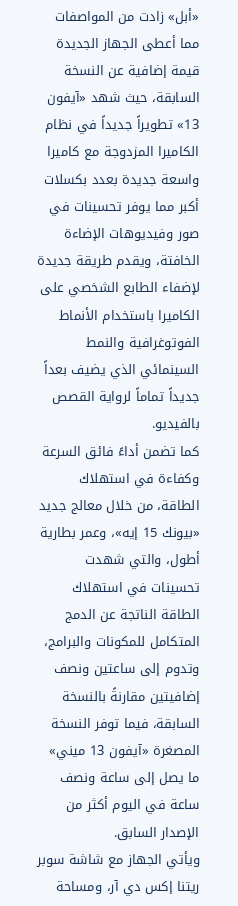«أبل» زادت من المواصفات مما أعطى الجهاز الجديدة قيمة إضافية عن النسخة السابقة، حيث شهد «آيفون 13» تطويراً جديداً في نظام الكاميرا المزدوجة مع كاميرا واسعة جديدة بعدد بكسلات أكبر مما يوفر تحسينات في صور وفيديوهات الإضاءة الخافتة، ويقدم طريقة جديدة لإضفاء الطابع الشخصي على الكاميرا باستخدام الأنماط الفوتوغرافية والنمط السينمائي الذي يضيف بعداً جديداً تماماً لرواية القصص بالفيديو.
كما تضمن أداءً فائق السرعة وكفاءة في استهلاك الطاقة، من خلال معالج جديد «بيونك 15 إيه»، وعمر بطارية أطول، والتي شهدت تحسينات في استهلاك الطاقة الناتجة عن الدمج المتكامل للمكونات والبرامج، وتدوم إلى ساعتين ونصف إضافيتين مقارنةً بالنسخة السابقة، فيما توفر النسخة المصغرة «آيفون 13 ميني» ما يصل إلى ساعة ونصف ساعة في اليوم أكثر من الإصدار السابق.
ويأتي الجهاز مع شاشة سوبر ريتنا إكس دي آر، ومساحة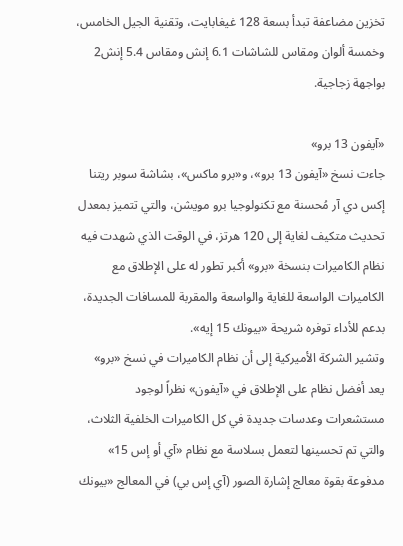تخزين مضاعفة تبدأ بسعة 128 غيغابايت، وتقنية الجيل الخامس، وخمسة ألوان ومقاس للشاشات 6.1 إنش ومقاس 5.4 إنش2 بواجهة زجاجية.

«آيفون 13 برو»
جاءت نسخ «آيفون 13 برو»، و«برو ماكس»، بشاشة سوبر ريتنا إكس دي آر مُحسنة مع تكنولوجيا برو مويشن، والتي تتميز بمعدل تحديث متكيف لغاية إلى 120 هرتز، في الوقت الذي شهدت فيه نظام الكاميرات بنسخة «برو» أكبر تطور له على الإطلاق مع الكاميرات الواسعة للغاية والواسعة والمقربة للمسافات الجديدة، بدعم للأداء توفره شريحة «بيونك 15 إيه».
وتشير الشركة الأميركية إلى أن نظام الكاميرات في نسخ «برو» يعد أفضل نظام على الإطلاق في «آيفون» نظراً لوجود مستشعرات وعدسات جديدة في كل الكاميرات الخلفية الثلاث، والتي تم تحسينها لتعمل بسلاسة مع نظام «آي أو إس 15» مدفوعة بقوة معالج إشارة الصور (آي إس بي) في المعالج «بيونك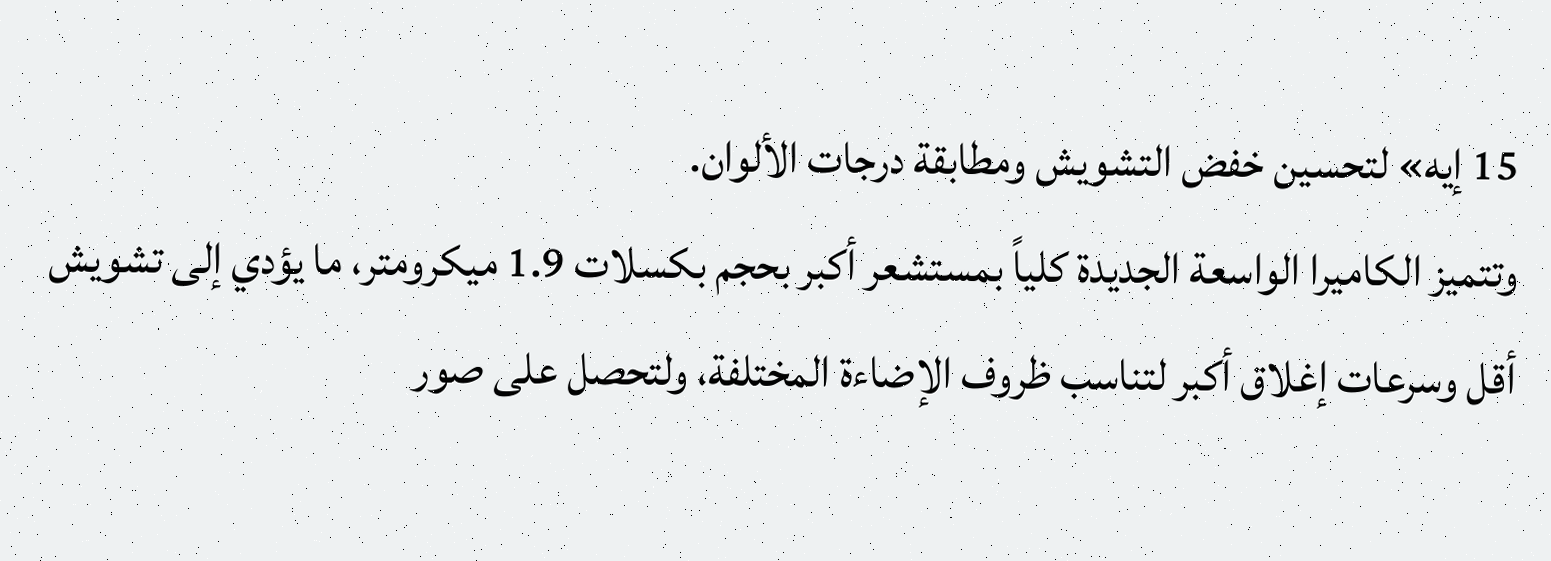15 إيه» لتحسين خفض التشويش ومطابقة درجات الألوان.
وتتميز الكاميرا الواسعة الجديدة كلياً بمستشعر أكبر بحجم بكسلات 1.9 ميكرومتر، ما يؤدي إلى تشويش أقل وسرعات إغلاق أكبر لتناسب ظروف الإضاءة المختلفة، ولتحصل على صور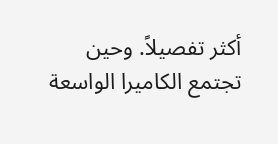أكثر تفصيلاً. وحين تجتمع الكاميرا الواسعة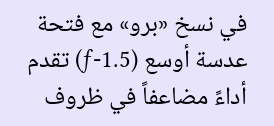في نسخ «برو» مع فتحة عدسة أوسع (ƒ-1.5) تقدم أداءً مضاعفاً في ظروف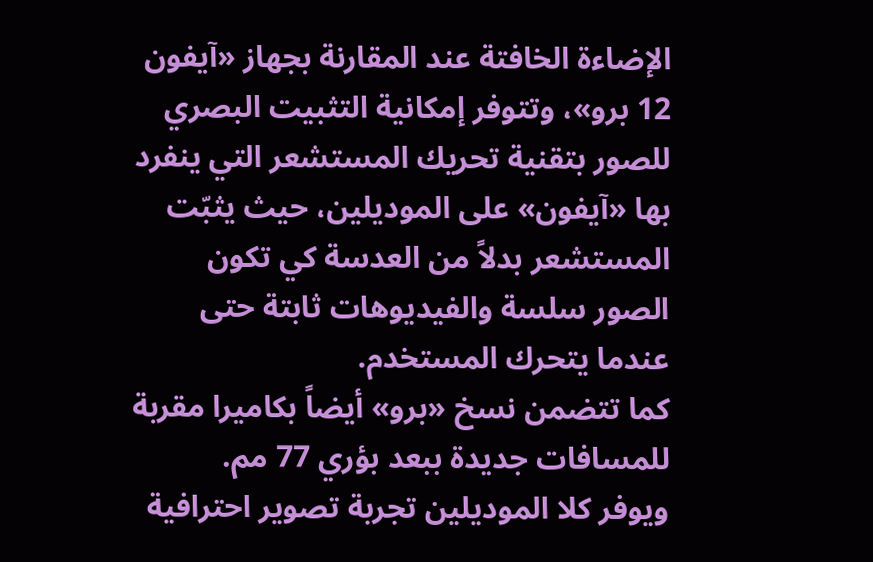الإضاءة الخافتة عند المقارنة بجهاز «آيفون 12 برو»، وتتوفر إمكانية التثبيت البصري للصور بتقنية تحريك المستشعر التي ينفرد بها «آيفون» على الموديلين، حيث يثبّت المستشعر بدلاً من العدسة كي تكون الصور سلسة والفيديوهات ثابتة حتى عندما يتحرك المستخدم.
كما تتضمن نسخ «برو» أيضاً بكاميرا مقربة للمسافات جديدة ببعد بؤري 77 مم.
ويوفر كلا الموديلين تجربة تصوير احترافية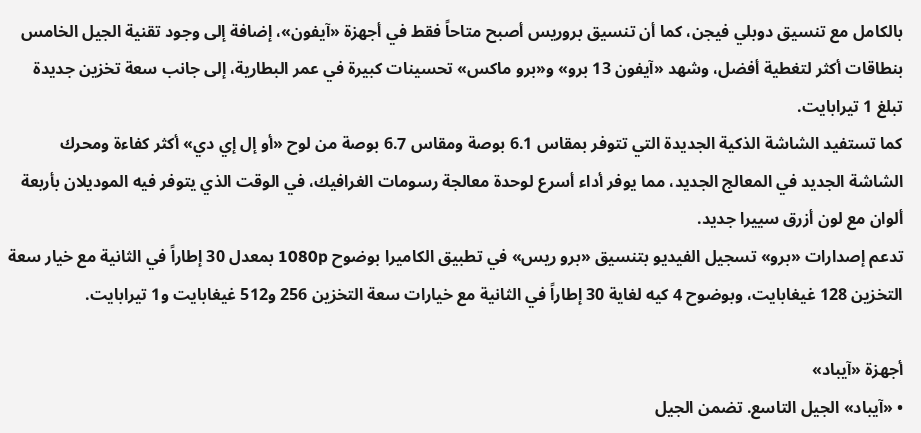بالكامل مع تنسيق دوبلي فيجن، كما أن تنسيق بروريس أصبح متاحاً فقط في أجهزة «آيفون»، إضافة إلى وجود تقنية الجيل الخامس بنطاقات أكثر لتغطية أفضل، وشهد «آيفون 13 برو» و«برو ماكس» تحسينات كبيرة في عمر البطارية، إلى جانب سعة تخزين جديدة تبلغ 1 تيرابايت.
كما تستفيد الشاشة الذكية الجديدة التي تتوفر بمقاس 6.1 بوصة ومقاس 6.7 بوصة من لوح «أو إل إي دي» أكثر كفاءة ومحرك الشاشة الجديد في المعالج الجديد، مما يوفر أداء أسرع لوحدة معالجة رسومات الغرافيك، في الوقت الذي يتوفر فيه الموديلان بأربعة ألوان مع لون أزرق سييرا جديد.
تدعم إصدارات «برو» تسجيل الفيديو بتنسيق «برو ريس» في تطبيق الكاميرا بوضوح 1080p بمعدل 30 إطاراً في الثانية مع خيار سعة التخزين 128 غيغابايت، وبوضوح 4 كيه لغاية 30 إطاراً في الثانية مع خيارات سعة التخزين 256 و512 غيغابايت و1 تيرابايت.

أجهزة «آيباد»
• «آيباد» الجيل التاسع. تضمن الجيل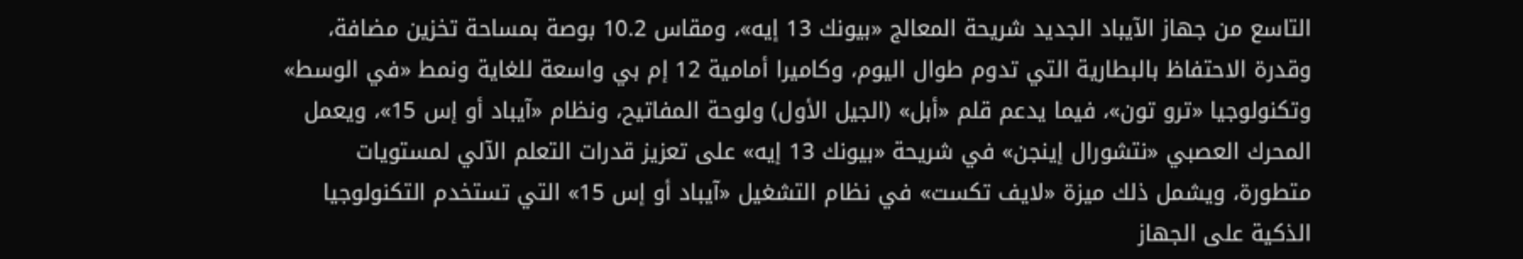التاسع من جهاز الآيباد الجديد شريحة المعالج «بيونك 13 إيه»، ومقاس 10.2 بوصة بمساحة تخزين مضافة، وقدرة الاحتفاظ بالبطارية التي تدوم طوال اليوم، وكاميرا أمامية 12 إم بي واسعة للغاية ونمط «في الوسط» وتكنولوجيا «ترو تون»، فيما يدعم قلم «أبل» (الجيل الأول) ولوحة المفاتيح، ونظام «آيباد أو إس 15»، ويعمل المحرك العصبي «نتشورال إينجن» في شريحة «بيونك 13 إيه» على تعزيز قدرات التعلم الآلي لمستويات متطورة، ويشمل ذلك ميزة «لايف تكست» في نظام التشغيل «آيباد أو إس 15» التي تستخدم التكنولوجيا الذكية على الجهاز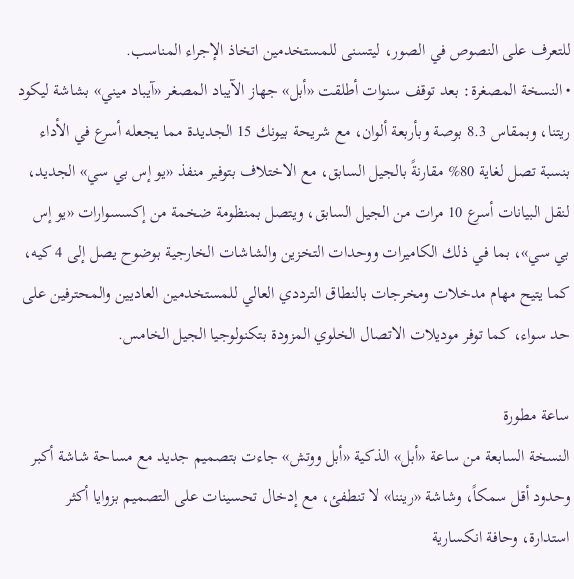للتعرف على النصوص في الصور، ليتسنى للمستخدمين اتخاذ الإجراء المناسب.
• النسخة المصغرة: بعد توقف سنوات أطلقت «أبل» جهاز الآيباد المصغر «آيباد ميني» بشاشة ليكود ريتنا، وبمقاس 8.3 بوصة وبأربعة ألوان، مع شريحة بيونك 15 الجديدة مما يجعله أسرع في الأداء بنسبة تصل لغاية 80% مقارنةً بالجيل السابق، مع الاختلاف بتوفير منفذ «يو إس بي سي» الجديد، لنقل البيانات أسرع 10 مرات من الجيل السابق، ويتصل بمنظومة ضخمة من إكسسوارات «يو إس بي سي»، بما في ذلك الكاميرات ووحدات التخزين والشاشات الخارجية بوضوح يصل إلى 4 كيه، كما يتيح مهام مدخلات ومخرجات بالنطاق الترددي العالي للمستخدمين العاديين والمحترفين على حد سواء، كما توفر موديلات الاتصال الخلوي المزودة بتكنولوجيا الجيل الخامس.

ساعة مطورة
النسخة السابعة من ساعة «أبل» الذكية «أبل ووتش» جاءت بتصميم جديد مع مساحة شاشة أكبر وحدود أقل سمكاً، وشاشة «ريننا» لا تنطفئ، مع إدخال تحسينات على التصميم بزوايا أكثر استدارة، وحافة انكسارية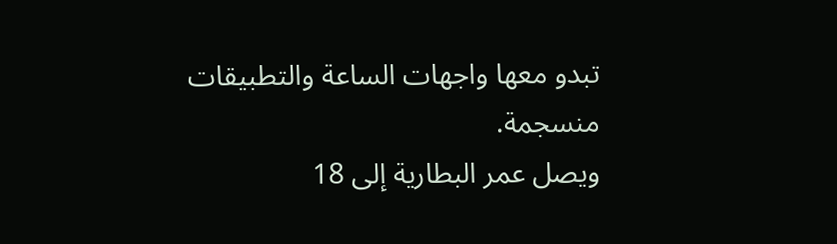تبدو معها واجهات الساعة والتطبيقات منسجمة.
ويصل عمر البطارية إلى 18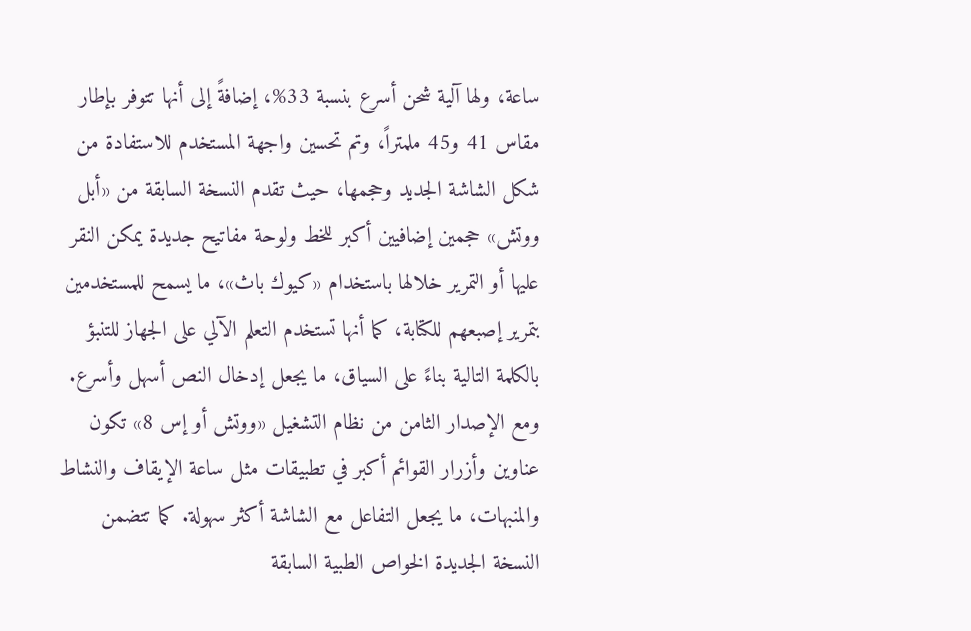ساعة، ولها آلية شحن أسرع بنسبة 33%، إضافةً إلى أنها تتوفر بإطار مقاس 41 و45 ملمتراً، وتم تحسين واجهة المستخدم للاستفادة من شكل الشاشة الجديد وحجمها، حيث تقدم النسخة السابقة من «أبل ووتش» حجمين إضافيين أكبر للخط ولوحة مفاتيح جديدة يمكن النقر عليها أو التمرير خلالها باستخدام «كيوك باث»، ما يسمح للمستخدمين بتمرير إصبعهم للكتابة، كما أنها تستخدم التعلم الآلي على الجهاز للتنبؤ بالكلمة التالية بناءً على السياق، ما يجعل إدخال النص أسهل وأسرع.
ومع الإصدار الثامن من نظام التشغيل «ووتش أو إس 8» تكون عناوين وأزرار القوائم أكبر في تطبيقات مثل ساعة الإيقاف والنشاط والمنبهات، ما يجعل التفاعل مع الشاشة أكثر سهولة. كما تتضمن النسخة الجديدة الخواص الطبية السابقة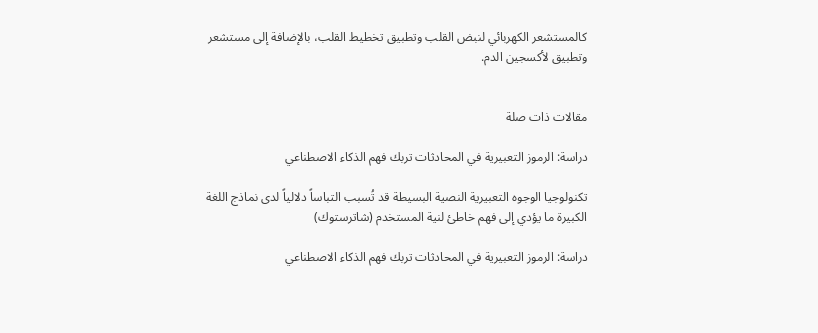كالمستشعر الكهربائي لنبض القلب وتطبيق تخطيط القلب، بالإضافة إلى مستشعر وتطبيق لأكسجين الدم.


مقالات ذات صلة

دراسة: الرموز التعبيرية في المحادثات تربك فهم الذكاء الاصطناعي

تكنولوجيا الوجوه التعبيرية النصية البسيطة قد تُسبب التباساً دلالياً لدى نماذج اللغة الكبيرة ما يؤدي إلى فهم خاطئ لنية المستخدم (شاترستوك)

دراسة: الرموز التعبيرية في المحادثات تربك فهم الذكاء الاصطناعي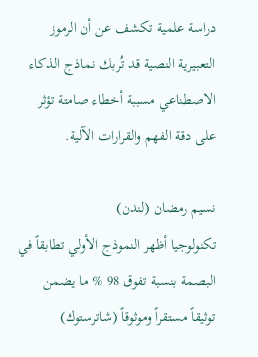دراسة علمية تكشف عن أن الرموز التعبيرية النصية قد تُربك نماذج الذكاء الاصطناعي مسببة أخطاء صامتة تؤثر على دقة الفهم والقرارات الآلية.

نسيم رمضان (لندن)
تكنولوجيا أظهر النموذج الأولي تطابقاً في البصمة بنسبة تفوق 98 % ما يضمن توثيقاً مستقراً وموثوقاً (شاترستوك)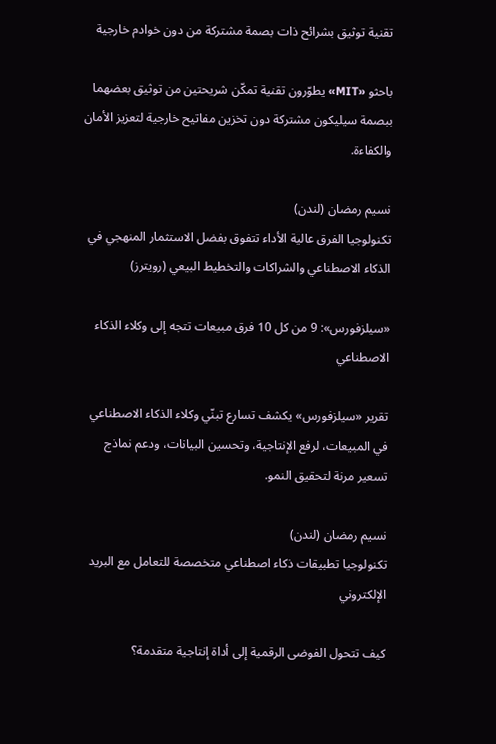تقنية توثيق بشرائح ذات بصمة مشتركة من دون خوادم خارجية

باحثو «MIT» يطوّرون تقنية تمكّن شريحتين من توثيق بعضهما ببصمة سيليكون مشتركة دون تخزين مفاتيح خارجية لتعزيز الأمان والكفاءة.

نسيم رمضان (لندن)
تكنولوجيا الفرق عالية الأداء تتفوق بفضل الاستثمار المنهجي في الذكاء الاصطناعي والشراكات والتخطيط البيعي (رويترز)

«سيلزفورس»: 9 من كل 10 فرق مبيعات تتجه إلى وكلاء الذكاء الاصطناعي

تقرير «سيلزفورس» يكشف تسارع تبنّي وكلاء الذكاء الاصطناعي في المبيعات، لرفع الإنتاجية، وتحسين البيانات، ودعم نماذج تسعير مرنة لتحقيق النمو.

نسيم رمضان (لندن)
تكنولوجيا تطبيقات ذكاء اصطناعي متخصصة للتعامل مع البريد الإلكتروني

كيف تتحول الفوضى الرقمية إلى أداة إنتاجية متقدمة؟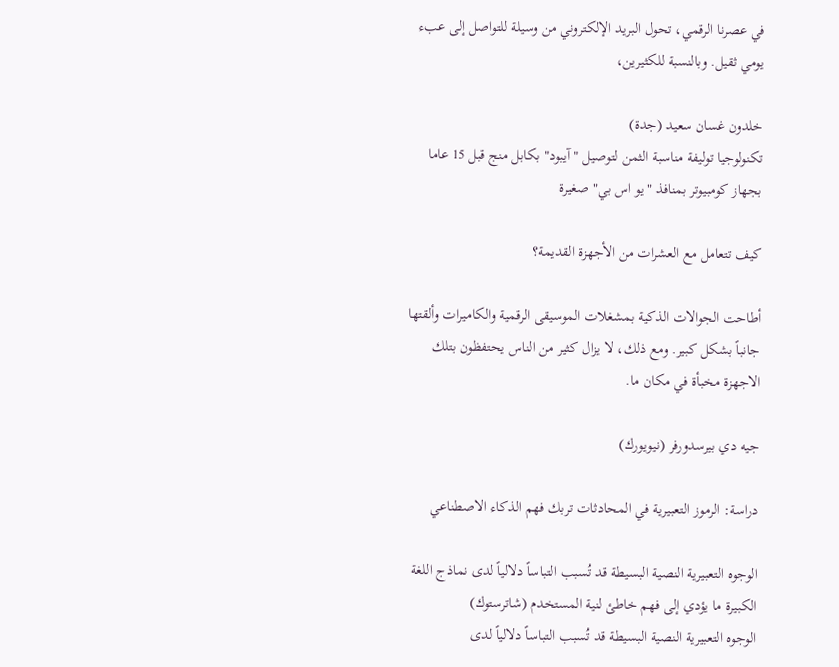في عصرنا الرقمي، تحول البريد الإلكتروني من وسيلة للتواصل إلى عبء يومي ثقيل. وبالنسبة للكثيرين،

خلدون غسان سعيد (جدة)
تكنولوجيا توليفة مناسبة الثمن لتوصيل "آيبود" بكابل منج قبل 15 عاما بجهاز كومبيوتر بمنافذ "يو اس بي" صغيرة

كيف تتعامل مع العشرات من الأجهزة القديمة؟

أطاحت الجوالات الذكية بمشغلات الموسيقى الرقمية والكاميرات وألقتها جانباً بشكل كبير. ومع ذلك، لا يزال كثير من الناس يحتفظون بتلك الاجهزة مخبأة في مكان ما.

جيه دي بيرسدورفر (نيويورك)

دراسة: الرموز التعبيرية في المحادثات تربك فهم الذكاء الاصطناعي

الوجوه التعبيرية النصية البسيطة قد تُسبب التباساً دلالياً لدى نماذج اللغة الكبيرة ما يؤدي إلى فهم خاطئ لنية المستخدم (شاترستوك)
الوجوه التعبيرية النصية البسيطة قد تُسبب التباساً دلالياً لدى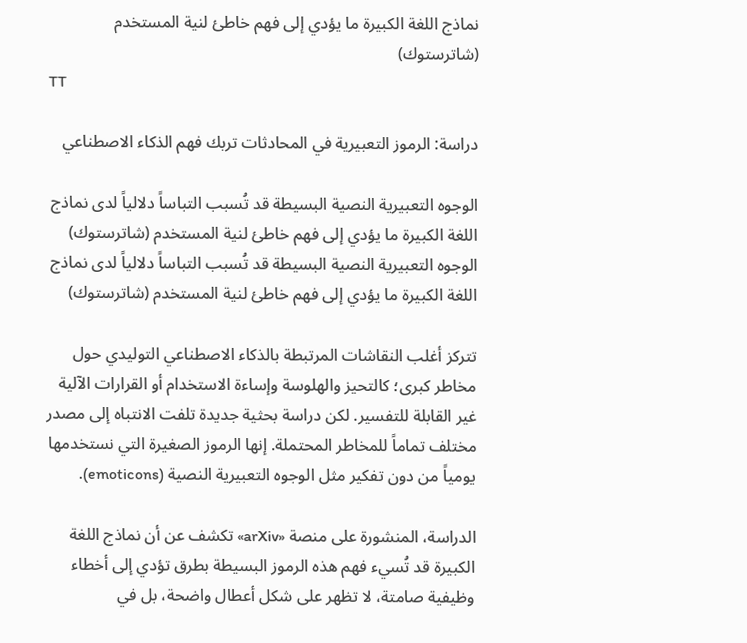نماذج اللغة الكبيرة ما يؤدي إلى فهم خاطئ لنية المستخدم (شاترستوك)
TT

دراسة: الرموز التعبيرية في المحادثات تربك فهم الذكاء الاصطناعي

الوجوه التعبيرية النصية البسيطة قد تُسبب التباساً دلالياً لدى نماذج اللغة الكبيرة ما يؤدي إلى فهم خاطئ لنية المستخدم (شاترستوك)
الوجوه التعبيرية النصية البسيطة قد تُسبب التباساً دلالياً لدى نماذج اللغة الكبيرة ما يؤدي إلى فهم خاطئ لنية المستخدم (شاترستوك)

تتركز أغلب النقاشات المرتبطة بالذكاء الاصطناعي التوليدي حول مخاطر كبرى؛ كالتحيز والهلوسة وإساءة الاستخدام أو القرارات الآلية غير القابلة للتفسير. لكن دراسة بحثية جديدة تلفت الانتباه إلى مصدر مختلف تماماً للمخاطر المحتملة. إنها الرموز الصغيرة التي نستخدمها يومياً من دون تفكير مثل الوجوه التعبيرية النصية (emoticons).

الدراسة، المنشورة على منصة «arXiv» تكشف عن أن نماذج اللغة الكبيرة قد تُسيء فهم هذه الرموز البسيطة بطرق تؤدي إلى أخطاء وظيفية صامتة، لا تظهر على شكل أعطال واضحة، بل في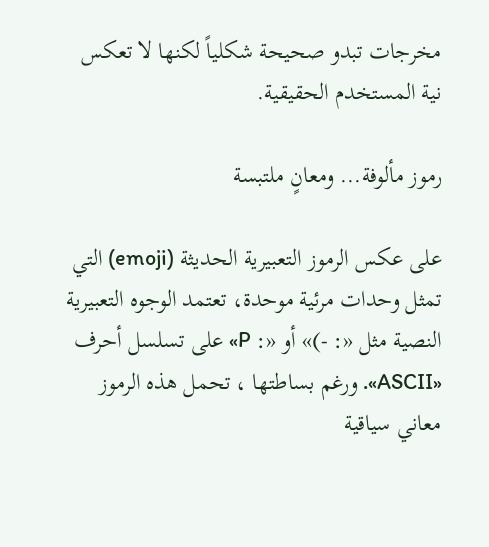مخرجات تبدو صحيحة شكلياً لكنها لا تعكس نية المستخدم الحقيقية.

رموز مألوفة... ومعانٍ ملتبسة

على عكس الرموز التعبيرية الحديثة (emoji) التي تمثل وحدات مرئية موحدة، تعتمد الوجوه التعبيرية النصية مثل «: -)» أو «: P» على تسلسل أحرف «ASCII». ورغم بساطتها ، تحمل هذه الرموز معاني سياقية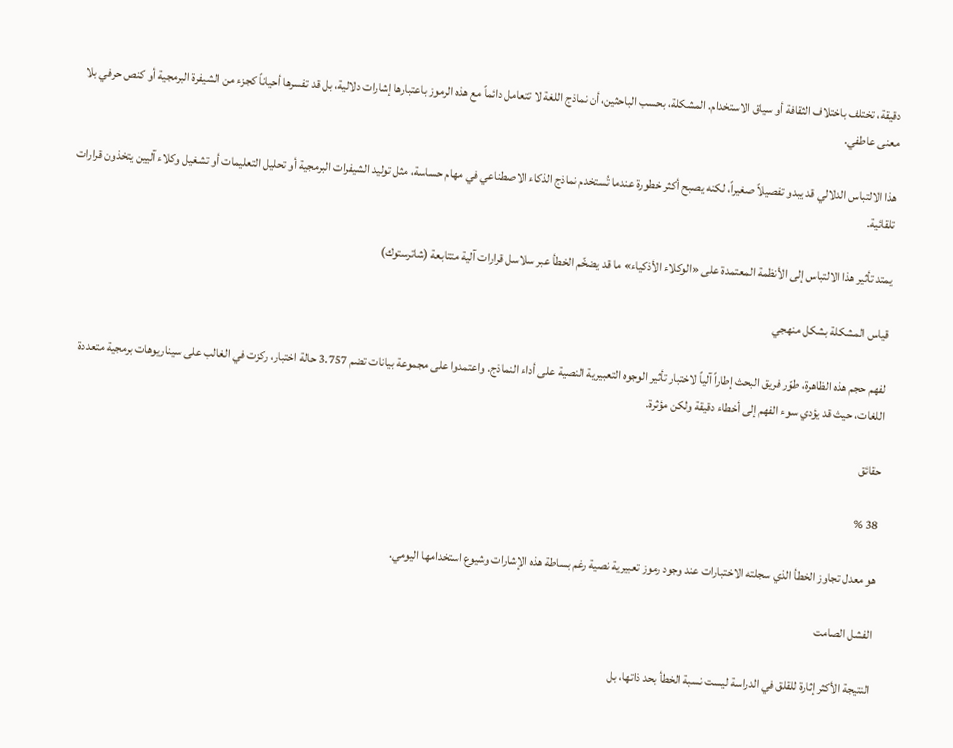دقيقة، تختلف باختلاف الثقافة أو سياق الاستخدام. المشكلة، بحسب الباحثين، أن نماذج اللغة لا تتعامل دائماً مع هذه الرموز باعتبارها إشارات دلالية، بل قد تفسرها أحياناً كجزء من الشيفرة البرمجية أو كنص حرفي بلا معنى عاطفي.

هذا الالتباس الدلالي قد يبدو تفصيلاً صغيراً، لكنه يصبح أكثر خطورة عندما تُستخدم نماذج الذكاء الاصطناعي في مهام حساسة، مثل توليد الشيفرات البرمجية أو تحليل التعليمات أو تشغيل وكلاء آليين يتخذون قرارات تلقائية.

يمتد تأثير هذا الالتباس إلى الأنظمة المعتمدة على «الوكلاء الأذكياء» ما قد يضخّم الخطأ عبر سلاسل قرارات آلية متتابعة (شاترستوك)

قياس المشكلة بشكل منهجي

لفهم حجم هذه الظاهرة، طوّر فريق البحث إطاراً آلياً لاختبار تأثير الوجوه التعبيرية النصية على أداء النماذج. واعتمدوا على مجموعة بيانات تضم 3.757 حالة اختبار، ركزت في الغالب على سيناريوهات برمجية متعددة اللغات، حيث قد يؤدي سوء الفهم إلى أخطاء دقيقة ولكن مؤثرة.

حقائق

38 %

هو معدل تجاوز الخطأ الذي سجلته الاختبارات عند وجود رموز تعبيرية نصية رغم بساطة هذه الإشارات وشيوع استخدامها اليومي.

الفشل الصامت

النتيجة الأكثر إثارة للقلق في الدراسة ليست نسبة الخطأ بحد ذاتها، بل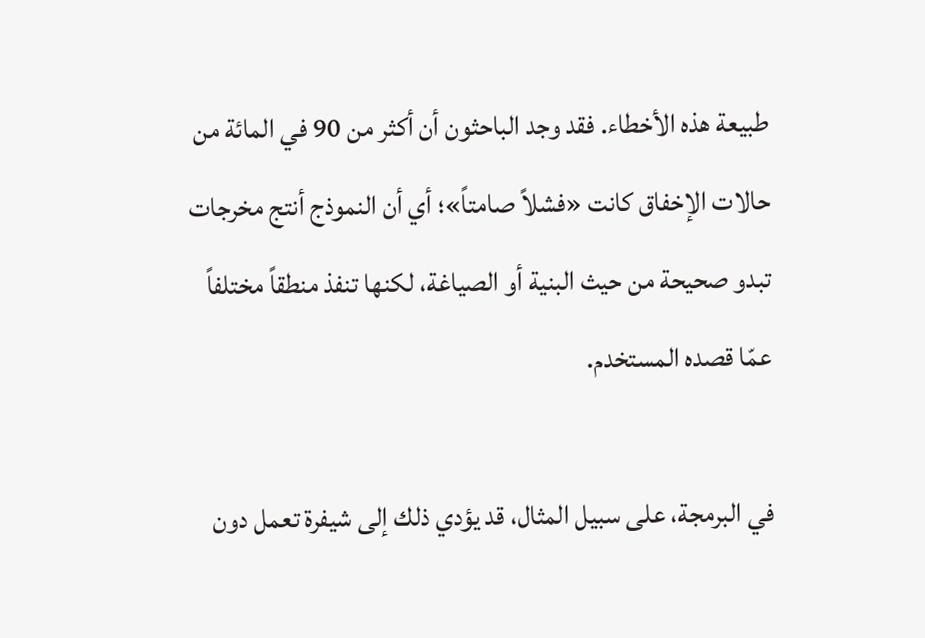طبيعة هذه الأخطاء. فقد وجد الباحثون أن أكثر من 90 في المائة من حالات الإخفاق كانت «فشلاً صامتاً»؛ أي أن النموذج أنتج مخرجات تبدو صحيحة من حيث البنية أو الصياغة، لكنها تنفذ منطقاً مختلفاً عمّا قصده المستخدم.

في البرمجة، على سبيل المثال، قد يؤدي ذلك إلى شيفرة تعمل دون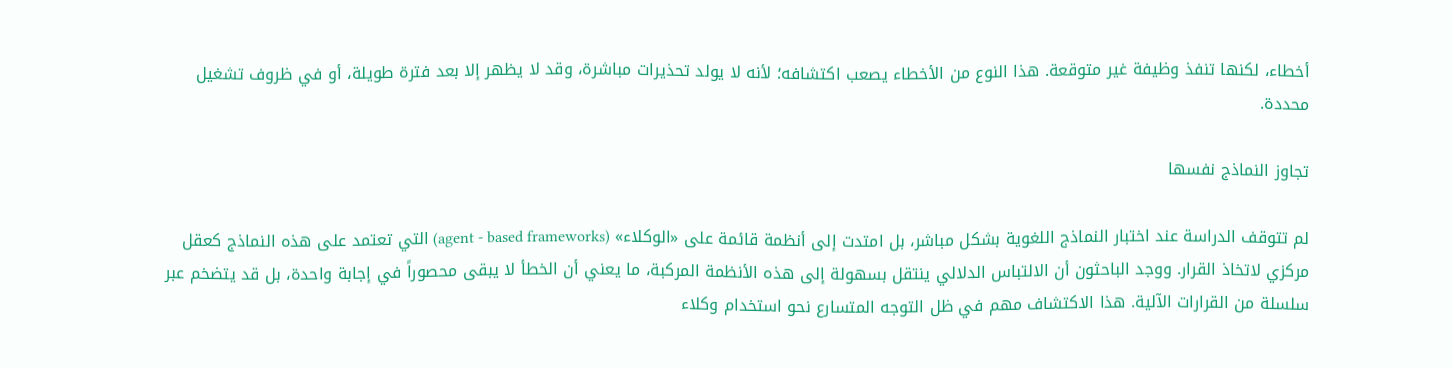أخطاء، لكنها تنفذ وظيفة غير متوقعة. هذا النوع من الأخطاء يصعب اكتشافه؛ لأنه لا يولد تحذيرات مباشرة، وقد لا يظهر إلا بعد فترة طويلة، أو في ظروف تشغيل محددة.

تجاوز النماذج نفسها

لم تتوقف الدراسة عند اختبار النماذج اللغوية بشكل مباشر، بل امتدت إلى أنظمة قائمة على «الوكلاء» (agent - based frameworks) التي تعتمد على هذه النماذج كعقل مركزي لاتخاذ القرار. ووجد الباحثون أن الالتباس الدلالي ينتقل بسهولة إلى هذه الأنظمة المركبة، ما يعني أن الخطأ لا يبقى محصوراً في إجابة واحدة، بل قد يتضخم عبر سلسلة من القرارات الآلية. هذا الاكتشاف مهم في ظل التوجه المتسارع نحو استخدام وكلاء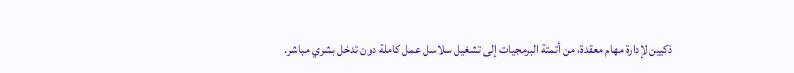ذكيين لإدارة مهام معقدة، من أتمتة البرمجيات إلى تشغيل سلاسل عمل كاملة دون تدخل بشري مباشر.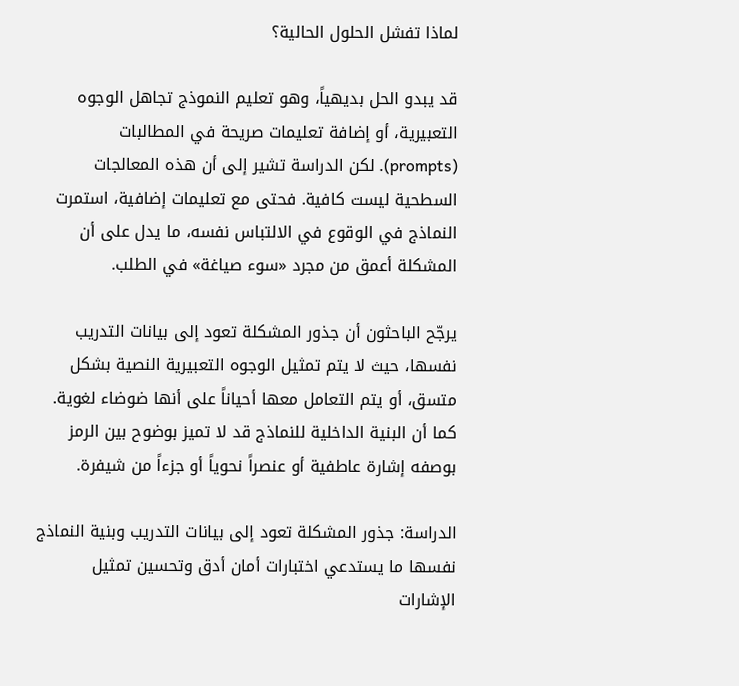لماذا تفشل الحلول الحالية؟

قد يبدو الحل بديهياً، وهو تعليم النموذج تجاهل الوجوه التعبيرية، أو إضافة تعليمات صريحة في المطالبات (prompts). لكن الدراسة تشير إلى أن هذه المعالجات السطحية ليست كافية. فحتى مع تعليمات إضافية، استمرت النماذج في الوقوع في الالتباس نفسه، ما يدل على أن المشكلة أعمق من مجرد «سوء صياغة» في الطلب.

يرجّح الباحثون أن جذور المشكلة تعود إلى بيانات التدريب نفسها، حيث لا يتم تمثيل الوجوه التعبيرية النصية بشكل متسق، أو يتم التعامل معها أحياناً على أنها ضوضاء لغوية. كما أن البنية الداخلية للنماذج قد لا تميز بوضوح بين الرمز بوصفه إشارة عاطفية أو عنصراً نحوياً أو جزءاً من شيفرة.

الدراسة: جذور المشكلة تعود إلى بيانات التدريب وبنية النماذج نفسها ما يستدعي اختبارات أمان أدق وتحسين تمثيل الإشارات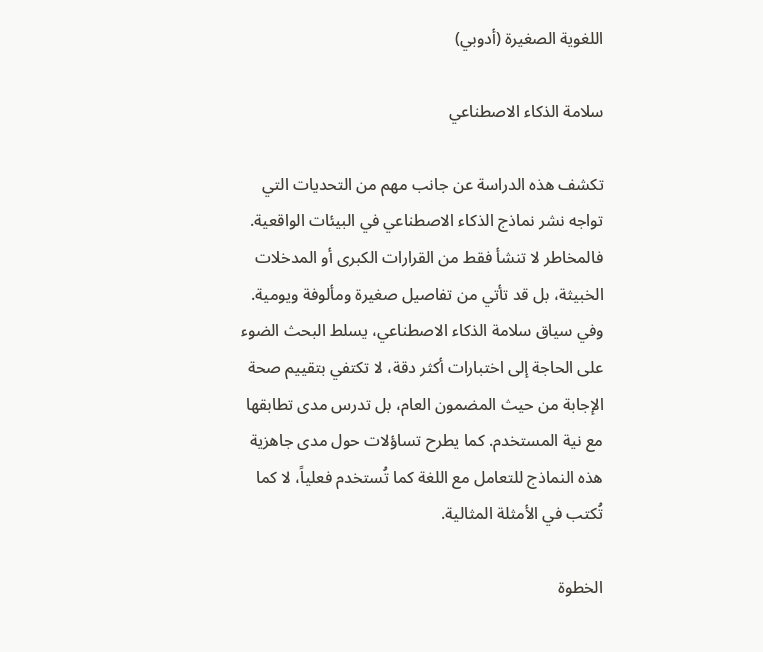اللغوية الصغيرة (أدوبي)

سلامة الذكاء الاصطناعي

تكشف هذه الدراسة عن جانب مهم من التحديات التي تواجه نشر نماذج الذكاء الاصطناعي في البيئات الواقعية. فالمخاطر لا تنشأ فقط من القرارات الكبرى أو المدخلات الخبيثة، بل قد تأتي من تفاصيل صغيرة ومألوفة ويومية. وفي سياق سلامة الذكاء الاصطناعي، يسلط البحث الضوء على الحاجة إلى اختبارات أكثر دقة، لا تكتفي بتقييم صحة الإجابة من حيث المضمون العام، بل تدرس مدى تطابقها مع نية المستخدم. كما يطرح تساؤلات حول مدى جاهزية هذه النماذج للتعامل مع اللغة كما تُستخدم فعلياً، لا كما تُكتب في الأمثلة المثالية.

الخطوة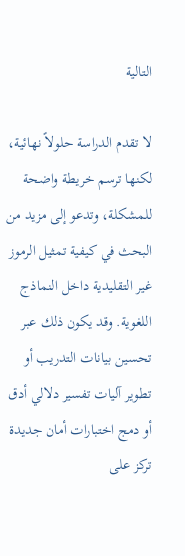التالية

لا تقدم الدراسة حلولاً نهائية، لكنها ترسم خريطة واضحة للمشكلة، وتدعو إلى مزيد من البحث في كيفية تمثيل الرموز غير التقليدية داخل النماذج اللغوية. وقد يكون ذلك عبر تحسين بيانات التدريب أو تطوير آليات تفسير دلالي أدق أو دمج اختبارات أمان جديدة تركز على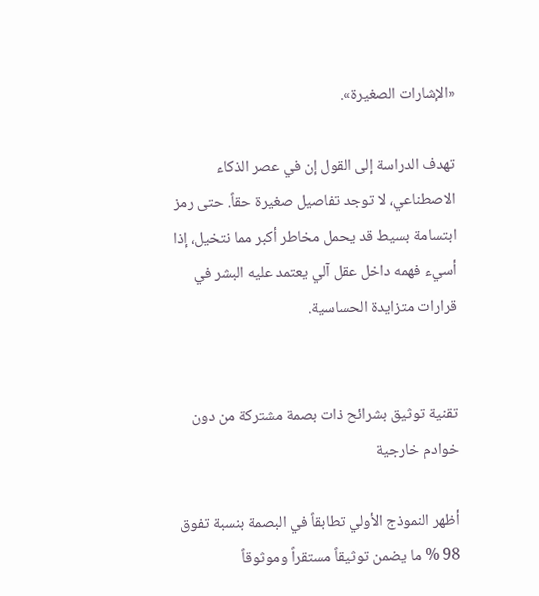«الإشارات الصغيرة».

تهدف الدراسة إلى القول إن في عصر الذكاء الاصطناعي، لا توجد تفاصيل صغيرة حقاً. حتى رمز ابتسامة بسيط قد يحمل مخاطر أكبر مما نتخيل، إذا أسيء فهمه داخل عقل آلي يعتمد عليه البشر في قرارات متزايدة الحساسية.


تقنية توثيق بشرائح ذات بصمة مشتركة من دون خوادم خارجية

أظهر النموذج الأولي تطابقاً في البصمة بنسبة تفوق 98 % ما يضمن توثيقاً مستقراً وموثوقاً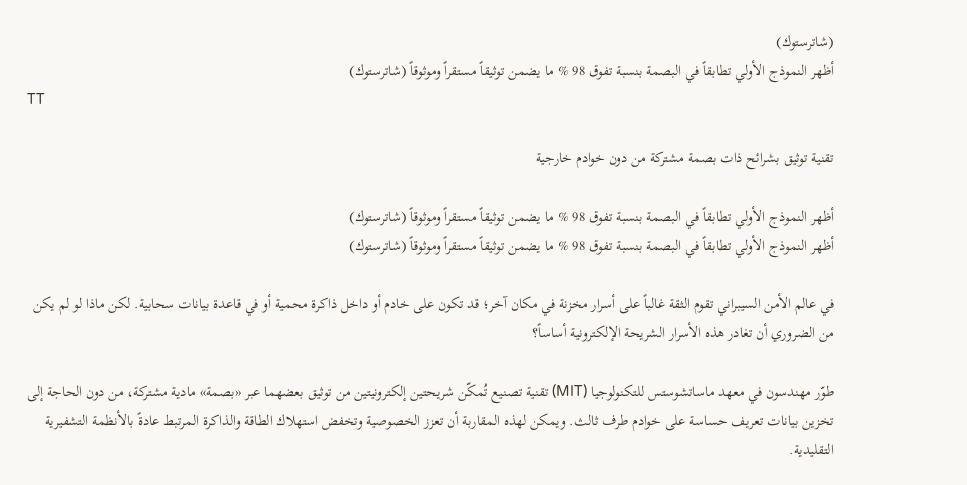(شاترستوك)
أظهر النموذج الأولي تطابقاً في البصمة بنسبة تفوق 98 % ما يضمن توثيقاً مستقراً وموثوقاً (شاترستوك)
TT

تقنية توثيق بشرائح ذات بصمة مشتركة من دون خوادم خارجية

أظهر النموذج الأولي تطابقاً في البصمة بنسبة تفوق 98 % ما يضمن توثيقاً مستقراً وموثوقاً (شاترستوك)
أظهر النموذج الأولي تطابقاً في البصمة بنسبة تفوق 98 % ما يضمن توثيقاً مستقراً وموثوقاً (شاترستوك)

في عالم الأمن السيبراني تقوم الثقة غالباً على أسرار مخزنة في مكان آخر؛ قد تكون على خادم أو داخل ذاكرة محمية أو في قاعدة بيانات سحابية. لكن ماذا لو لم يكن من الضروري أن تغادر هذه الأسرار الشريحة الإلكترونية أساساً؟

طوّر مهندسون في معهد ماساتشوستس للتكنولوجيا (MIT) تقنية تصنيع تُمكّن شريحتين إلكترونيتين من توثيق بعضهما عبر «بصمة» مادية مشتركة، من دون الحاجة إلى تخزين بيانات تعريف حساسة على خوادم طرف ثالث. ويمكن لهذه المقاربة أن تعزز الخصوصية وتخفض استهلاك الطاقة والذاكرة المرتبط عادةً بالأنظمة التشفيرية التقليدية.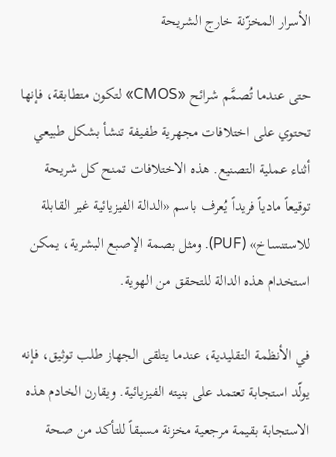الأسرار المخزّنة خارج الشريحة

حتى عندما تُصمَّم شرائح «CMOS» لتكون متطابقة، فإنها تحتوي على اختلافات مجهرية طفيفة تنشأ بشكل طبيعي أثناء عملية التصنيع. هذه الاختلافات تمنح كل شريحة توقيعاً مادياً فريداً يُعرف باسم «الدالة الفيزيائية غير القابلة للاستنساخ» (PUF). ومثل بصمة الإصبع البشرية، يمكن استخدام هذه الدالة للتحقق من الهوية.

في الأنظمة التقليدية، عندما يتلقى الجهاز طلب توثيق، فإنه يولّد استجابة تعتمد على بنيته الفيزيائية. ويقارن الخادم هذه الاستجابة بقيمة مرجعية مخزنة مسبقاً للتأكد من صحة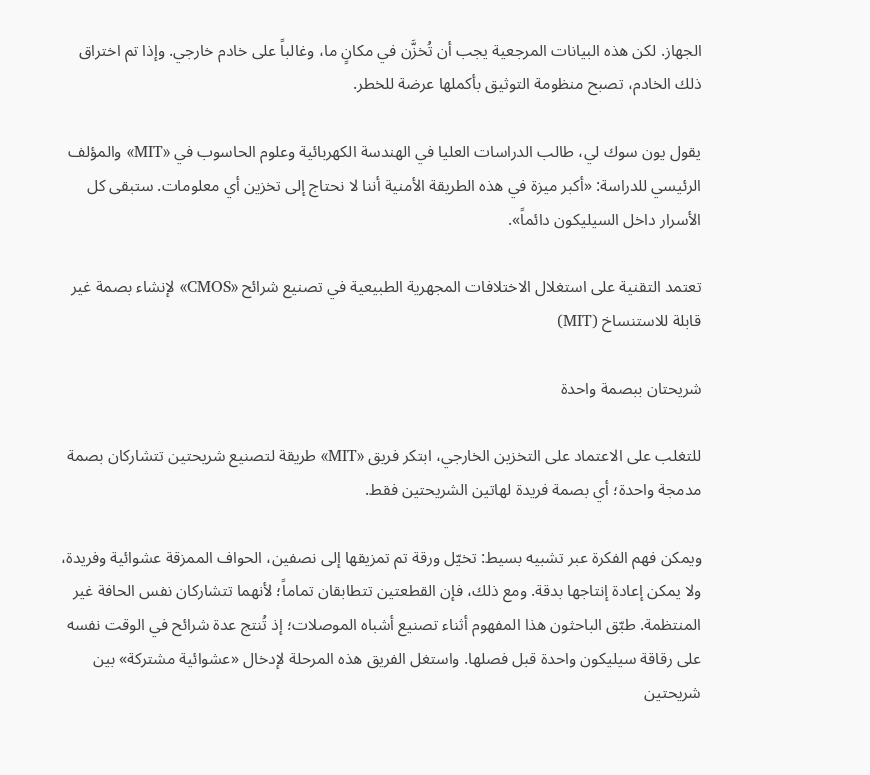الجهاز. لكن هذه البيانات المرجعية يجب أن تُخزَّن في مكانٍ ما، وغالباً على خادم خارجي. وإذا تم اختراق ذلك الخادم، تصبح منظومة التوثيق بأكملها عرضة للخطر.

يقول يون سوك لي، طالب الدراسات العليا في الهندسة الكهربائية وعلوم الحاسوب في «MIT» والمؤلف الرئيسي للدراسة: «أكبر ميزة في هذه الطريقة الأمنية أننا لا نحتاج إلى تخزين أي معلومات. ستبقى كل الأسرار داخل السيليكون دائماً».

تعتمد التقنية على استغلال الاختلافات المجهرية الطبيعية في تصنيع شرائح «CMOS» لإنشاء بصمة غير قابلة للاستنساخ (MIT)

شريحتان ببصمة واحدة

للتغلب على الاعتماد على التخزين الخارجي، ابتكر فريق «MIT» طريقة لتصنيع شريحتين تتشاركان بصمة مدمجة واحدة؛ أي بصمة فريدة لهاتين الشريحتين فقط.

ويمكن فهم الفكرة عبر تشبيه بسيط: تخيّل ورقة تم تمزيقها إلى نصفين، الحواف الممزقة عشوائية وفريدة، ولا يمكن إعادة إنتاجها بدقة. ومع ذلك، فإن القطعتين تتطابقان تماماً؛ لأنهما تتشاركان نفس الحافة غير المنتظمة. طبّق الباحثون هذا المفهوم أثناء تصنيع أشباه الموصلات؛ إذ تُنتج عدة شرائح في الوقت نفسه على رقاقة سيليكون واحدة قبل فصلها. واستغل الفريق هذه المرحلة لإدخال «عشوائية مشتركة» بين شريحتين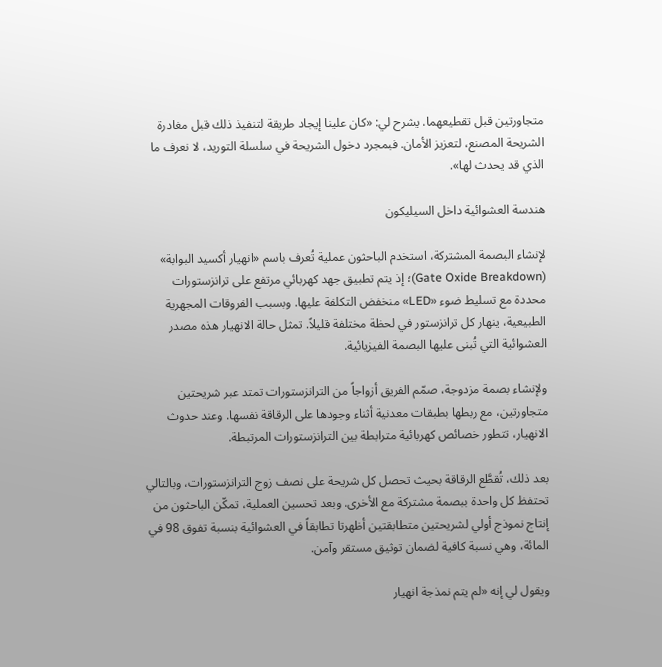متجاورتين قبل تقطيعهما. يشرح لي: «كان علينا إيجاد طريقة لتنفيذ ذلك قبل مغادرة الشريحة المصنع، لتعزيز الأمان. فبمجرد دخول الشريحة في سلسلة التوريد، لا نعرف ما الذي قد يحدث لها».

هندسة العشوائية داخل السيليكون

لإنشاء البصمة المشتركة، استخدم الباحثون عملية تُعرف باسم «انهيار أكسيد البوابة» (Gate Oxide Breakdown)؛ إذ يتم تطبيق جهد كهربائي مرتفع على ترانزستورات محددة مع تسليط ضوء «LED» منخفض التكلفة عليها. وبسبب الفروقات المجهرية الطبيعية، ينهار كل ترانزستور في لحظة مختلفة قليلاً. تمثل حالة الانهيار هذه مصدر العشوائية التي تُبنى عليها البصمة الفيزيائية.

ولإنشاء بصمة مزدوجة، صمّم الفريق أزواجاً من الترانزستورات تمتد عبر شريحتين متجاورتين، مع ربطها بطبقات معدنية أثناء وجودها على الرقاقة نفسها. وعند حدوث الانهيار، تتطور خصائص كهربائية مترابطة بين الترانزستورات المرتبطة.

بعد ذلك، تُقطَّع الرقاقة بحيث تحصل كل شريحة على نصف زوج الترانزستورات، وبالتالي تحتفظ كل واحدة ببصمة مشتركة مع الأخرى. وبعد تحسين العملية، تمكّن الباحثون من إنتاج نموذج أولي لشريحتين متطابقتين أظهرتا تطابقاً في العشوائية بنسبة تفوق 98 في المائة، وهي نسبة كافية لضمان توثيق مستقر وآمن.

ويقول لي إنه «لم يتم نمذجة انهيار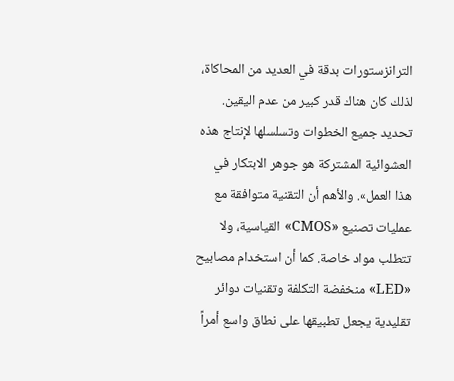الترانزستورات بدقة في العديد من المحاكاة، لذلك كان هناك قدر كبير من عدم اليقين. تحديد جميع الخطوات وتسلسلها لإنتاج هذه العشوائية المشتركة هو جوهر الابتكار في هذا العمل». والأهم أن التقنية متوافقة مع عمليات تصنيع «CMOS» القياسية، ولا تتطلب مواد خاصة. كما أن استخدام مصابيح «LED» منخفضة التكلفة وتقنيات دوائر تقليدية يجعل تطبيقها على نطاق واسع أمراً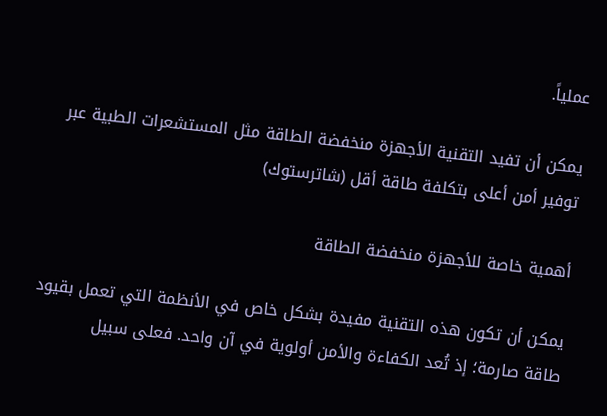عملياً.

يمكن أن تفيد التقنية الأجهزة منخفضة الطاقة مثل المستشعرات الطبية عبر توفير أمن أعلى بتكلفة طاقة أقل (شاترستوك)

أهمية خاصة للأجهزة منخفضة الطاقة

يمكن أن تكون هذه التقنية مفيدة بشكل خاص في الأنظمة التي تعمل بقيود طاقة صارمة؛ إذ تُعد الكفاءة والأمن أولوية في آن واحد. فعلى سبيل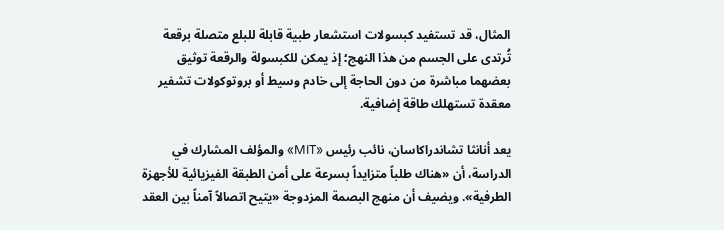المثال، قد تستفيد كبسولات استشعار طبية قابلة للبلع متصلة برقعة تُرتدى على الجسم من هذا النهج؛ إذ يمكن للكبسولة والرقعة توثيق بعضهما مباشرة من دون الحاجة إلى خادم وسيط أو بروتوكولات تشفير معقدة تستهلك طاقة إضافية.

يعد أنانثا تشاندراكاسان، نائب رئيس «MIT» والمؤلف المشارك في الدراسة، أن «هناك طلباً متزايداً بسرعة على أمن الطبقة الفيزيائية للأجهزة الطرفية». ويضيف أن منهج البصمة المزدوجة «يتيح اتصالاً آمناً بين العقد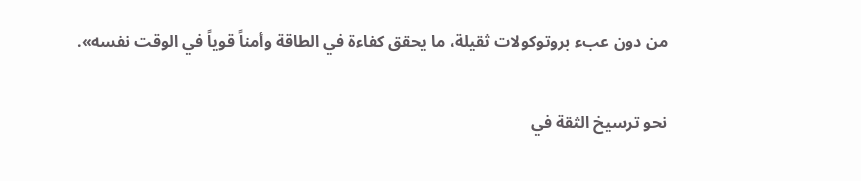من دون عبء بروتوكولات ثقيلة، ما يحقق كفاءة في الطاقة وأمناً قوياً في الوقت نفسه».

نحو ترسيخ الثقة في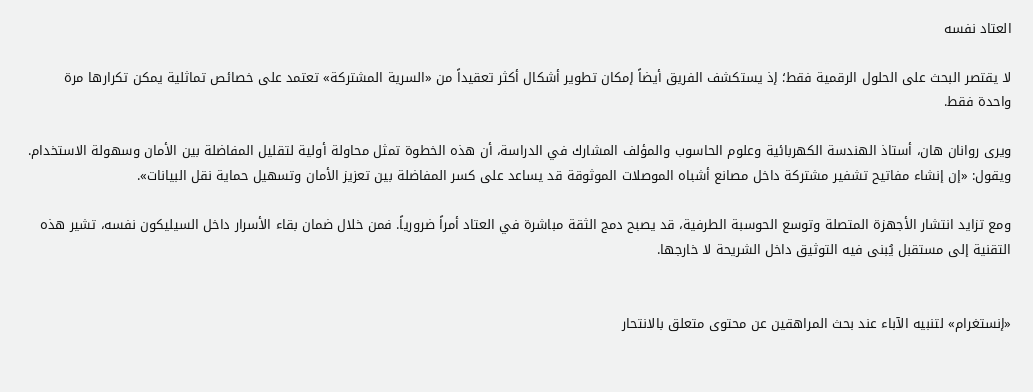العتاد نفسه

لا يقتصر البحث على الحلول الرقمية فقط؛ إذ يستكشف الفريق أيضاً إمكان تطوير أشكال أكثر تعقيداً من «السرية المشتركة» تعتمد على خصائص تماثلية يمكن تكرارها مرة واحدة فقط.

ويرى روانان هان، أستاذ الهندسة الكهربائية وعلوم الحاسوب والمؤلف المشارك في الدراسة، أن هذه الخطوة تمثل محاولة أولية لتقليل المفاضلة بين الأمان وسهولة الاستخدام. ويقول: «إن إنشاء مفاتيح تشفير مشتركة داخل مصانع أشباه الموصلات الموثوقة قد يساعد على كسر المفاضلة بين تعزيز الأمان وتسهيل حماية نقل البيانات».

ومع تزايد انتشار الأجهزة المتصلة وتوسع الحوسبة الطرفية، قد يصبح دمج الثقة مباشرة في العتاد أمراً ضرورياً. فمن خلال ضمان بقاء الأسرار داخل السيليكون نفسه، تشير هذه التقنية إلى مستقبل يُبنى فيه التوثيق داخل الشريحة لا خارجها.


«إنستغرام» لتنبيه الآباء عند بحث المراهقين عن محتوى متعلق بالانتحار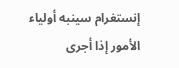إنستغرام سينبه أولياء الأمور إذا أجرى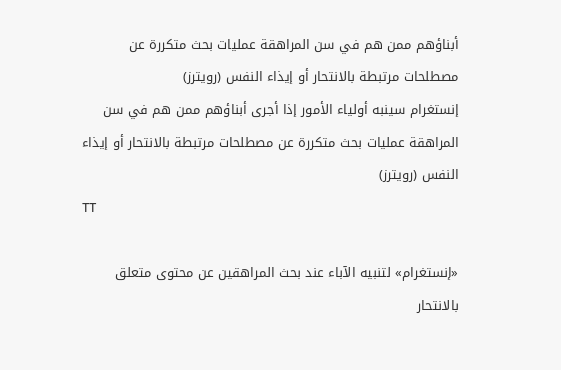أبناؤهم ممن هم في سن المراهقة عمليات بحث متكررة عن مصطلحات مرتبطة بالانتحار أو إيذاء النفس (رويترز)
إنستغرام سينبه أولياء الأمور إذا أجرى أبناؤهم ممن هم في سن المراهقة عمليات بحث متكررة عن مصطلحات مرتبطة بالانتحار أو إيذاء النفس (رويترز)
TT

«إنستغرام» لتنبيه الآباء عند بحث المراهقين عن محتوى متعلق بالانتحار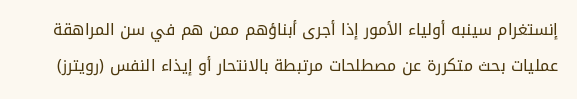إنستغرام سينبه أولياء الأمور إذا أجرى أبناؤهم ممن هم في سن المراهقة عمليات بحث متكررة عن مصطلحات مرتبطة بالانتحار أو إيذاء النفس (رويترز)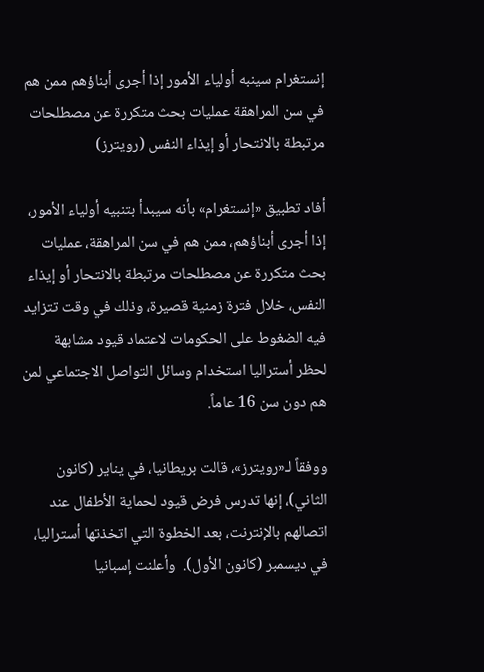إنستغرام سينبه أولياء الأمور إذا أجرى أبناؤهم ممن هم في سن المراهقة عمليات بحث متكررة عن مصطلحات مرتبطة بالانتحار أو إيذاء النفس (رويترز)

أفاد تطبيق «إنستغرام» بأنه سيبدأ بتنبيه أولياء الأمور، إذا أجرى أبناؤهم، ممن هم في سن المراهقة، عمليات بحث متكررة عن مصطلحات مرتبطة بالانتحار أو إيذاء النفس، خلال فترة زمنية قصيرة، وذلك في وقت تتزايد فيه ‌الضغوط على الحكومات ‌لاعتماد قيود مشابهة لحظر أستراليا استخدام وسائل التواصل الاجتماعي لمن هم دون سن 16 عاماً.

ووفقاً لـ«رويترز»، قالت بريطانيا، في يناير (كانون الثاني)، إنها تدرس فرض قيود لحماية الأطفال عند اتصالهم بالإنترنت، بعد الخطوة التي اتخذتها ‌أستراليا، في ‌ديسمبر (كانون الأول).  وأعلنت إسبانيا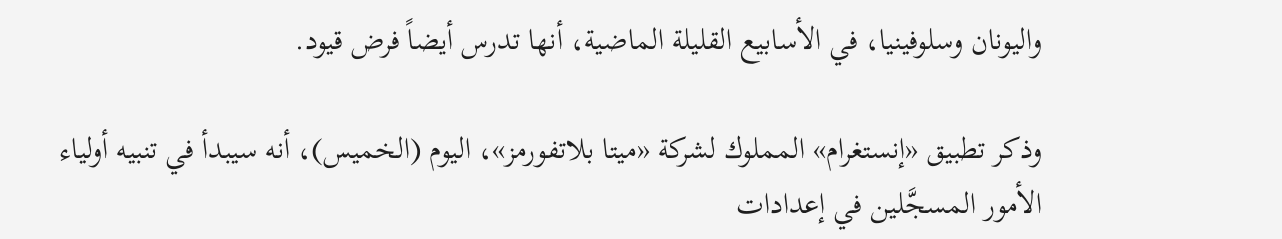واليونان ‌وسلوفينيا، في الأسابيع القليلة الماضية، ‌أنها تدرس أيضاً فرض قيود.

وذكر تطبيق «إنستغرام» المملوك لشركة «ميتا بلاتفورمز»، اليوم (الخميس)، أنه سيبدأ ‌في تنبيه أولياء الأمور المسجَّلين في إعدادات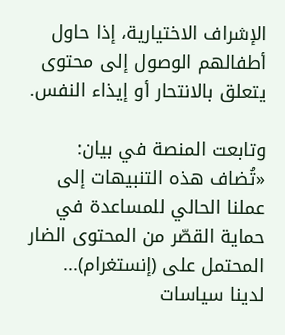الإشراف الاختيارية، إذا حاول أطفالهم الوصول إلى محتوى يتعلق بالانتحار أو إيذاء النفس.

وتابعت المنصة في بيان: «تُضاف هذه التنبيهات إلى عملنا الحالي للمساعدة في حماية القصّر من المحتوى الضار المحتمل على (إنستغرام)... لدينا سياسات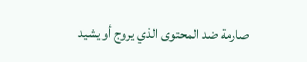صارمة ضد المحتوى الذي يروج أو يشيد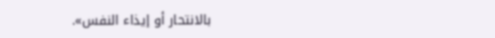بالانتحار أو إيذاء النفس».